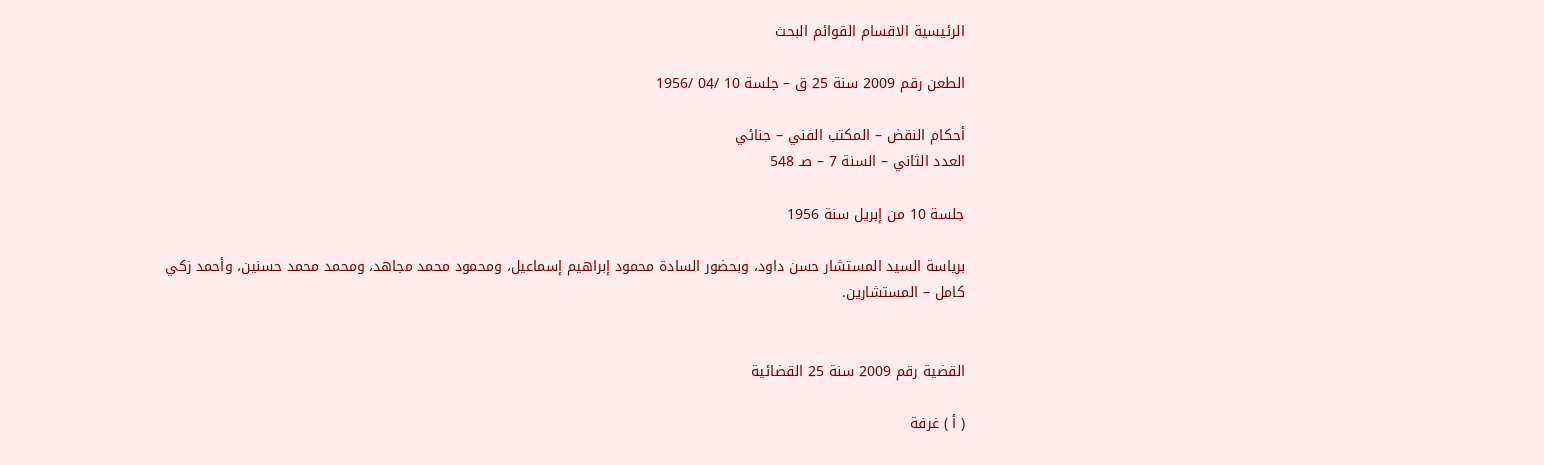الرئيسية الاقسام القوائم البحث

الطعن رقم 2009 سنة 25 ق – جلسة 10 /04 /1956

أحكام النقض – المكتب الفني – جنائي
العدد الثاني – السنة 7 – صـ 548

جلسة 10 من إبريل سنة 1956

برياسة السيد المستشار حسن داود، وبحضور السادة محمود إبراهيم إسماعيل، ومحمود محمد مجاهد، ومحمد محمد حسنين، وأحمد زكي كامل – المستشارين.


القضية رقم 2009 سنة 25 القضائية

( أ ) غرفة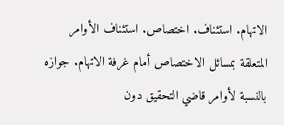الاتهام. استئناف. اختصاص. استئناف الأوامر المتعلقة بمسائل الاختصاص أمام غرفة الاتهام. جوازه بالنسبة لأوامر قاضي التحقيق دون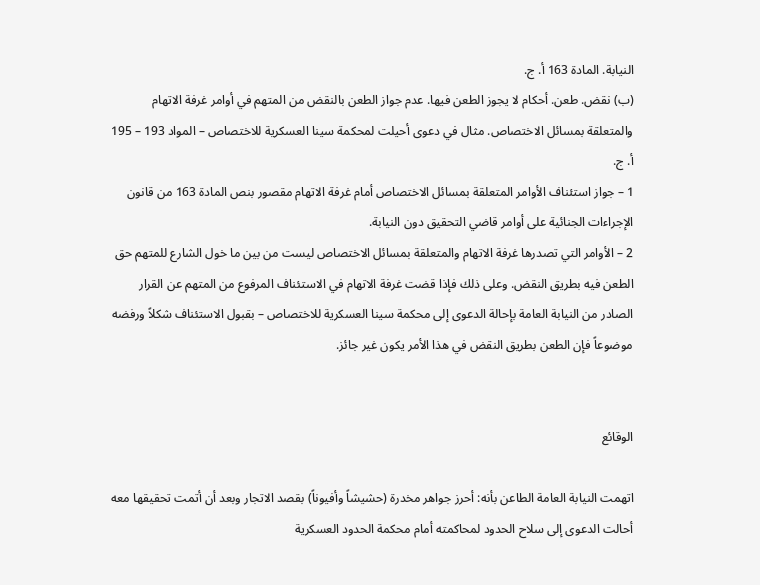النيابة. المادة 163 أ. ج.
(ب) نقض. طعن. أحكام لا يجوز الطعن فيها. عدم جواز الطعن بالنقض من المتهم في أوامر غرفة الاتهام والمتعلقة بمسائل الاختصاص. مثال في دعوى أحيلت لمحكمة سينا العسكرية للاختصاص – المواد 193 – 195 أ. ج.
1 – جواز استئناف الأوامر المتعلقة بمسائل الاختصاص أمام غرفة الاتهام مقصور بنص المادة 163 من قانون الإجراءات الجنائية على أوامر قاضي التحقيق دون النيابة.
2 – الأوامر التي تصدرها غرفة الاتهام والمتعلقة بمسائل الاختصاص ليست من بين ما خول الشارع للمتهم حق الطعن فيه بطريق النقض. وعلى ذلك فإذا قضت غرفة الاتهام في الاستئناف المرفوع من المتهم عن القرار الصادر من النيابة العامة بإحالة الدعوى إلى محكمة سينا العسكرية للاختصاص – بقبول الاستئناف شكلاً ورفضه موضوعاً فإن الطعن بطريق النقض في هذا الأمر يكون غير جائز.


الوقائع

اتهمت النيابة العامة الطاعن بأنه: أحرز جواهر مخدرة (حشيشاً وأفيوناً) بقصد الاتجار وبعد أن أتمت تحقيقها معه أحالت الدعوى إلى سلاح الحدود لمحاكمته أمام محكمة الحدود العسكرية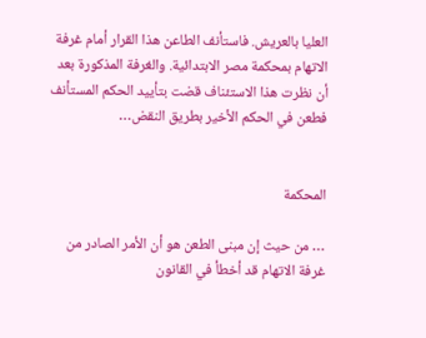العليا بالعريش. فاستأنف الطاعن هذا القرار أمام غرفة الاتهام بمحكمة مصر الابتدائية. والغرفة المذكورة بعد أن نظرت هذا الاستئناف قضت بتأييد الحكم المستأنف فطعن في الحكم الأخير بطريق النقض…


المحكمة

… من حيث إن مبنى الطعن هو أن الأمر الصادر من غرفة الاتهام قد أخطأ في القانون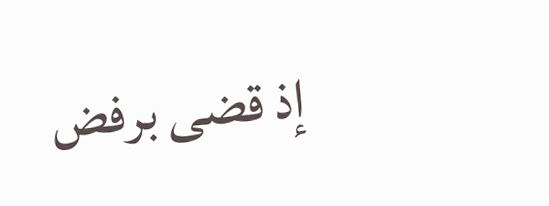إذ قضى برفض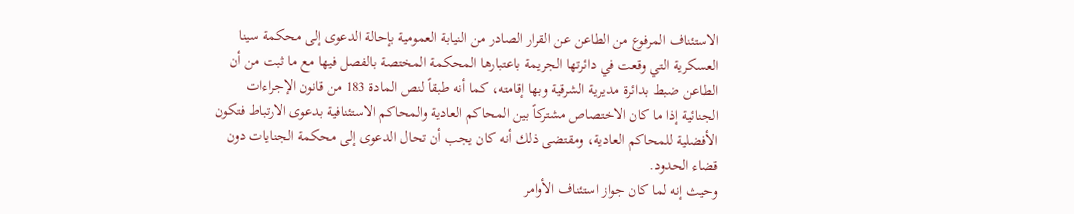الاستئناف المرفوع من الطاعن عن القرار الصادر من النيابة العمومية بإحالة الدعوى إلى محكمة سينا العسكرية التي وقعت في دائرتها الجريمة باعتبارها المحكمة المختصة بالفصل فيها مع ما ثبت من أن الطاعن ضبط بدائرة مديرية الشرقية وبها إقامته، كما أنه طبقاً لنص المادة 183 من قانون الإجراءات الجنائية إذا ما كان الاختصاص مشتركاً بين المحاكم العادية والمحاكم الاستئنافية بدعوى الارتباط فتكون الأفضلية للمحاكم العادية، ومقتضى ذلك أنه كان يجب أن تحال الدعوى إلى محكمة الجنايات دون قضاء الحدود.
وحيث إنه لما كان جواز استئناف الأوامر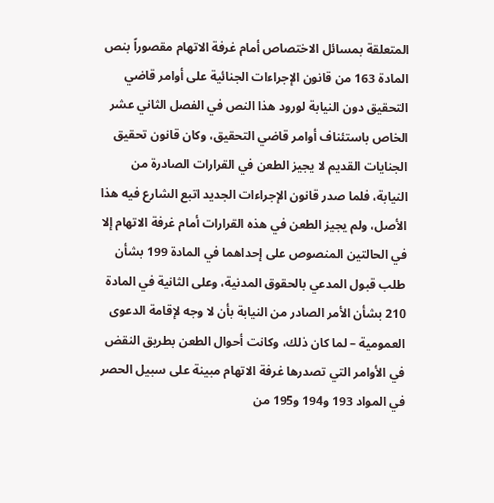المتعلقة بمسائل الاختصاص أمام غرفة الاتهام مقصوراً بنص المادة 163 من قانون الإجراءات الجنائية على أوامر قاضي التحقيق دون النيابة لورود هذا النص في الفصل الثاني عشر الخاص باستئناف أوامر قاضي التحقيق، وكان قانون تحقيق الجنايات القديم لا يجيز الطعن في القرارات الصادرة من النيابة، فلما صدر قانون الإجراءات الجديد اتبع الشارع فيه هذا الأصل، ولم يجيز الطعن في هذه القرارات أمام غرفة الاتهام إلا في الحالتين المنصوص على إحداهما في المادة 199 بشأن طلب قبول المدعي بالحقوق المدنية، وعلى الثانية في المادة 210 بشأن الأمر الصادر من النيابة بأن لا وجه لإقامة الدعوى العمومية – لما كان ذلك، وكانت أحوال الطعن بطريق النقض في الأوامر التي تصدرها غرفة الاتهام مبينة على سبيل الحصر في المواد 193 و194 و195 من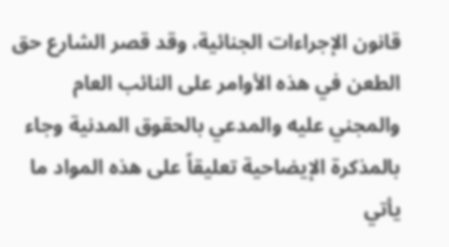قانون الإجراءات الجنائية، وقد قصر الشارع حق الطعن في هذه الأوامر على النائب العام والمجني عليه والمدعي بالحقوق المدنية وجاء بالمذكرة الإيضاحية تعليقاً على هذه المواد ما يأتي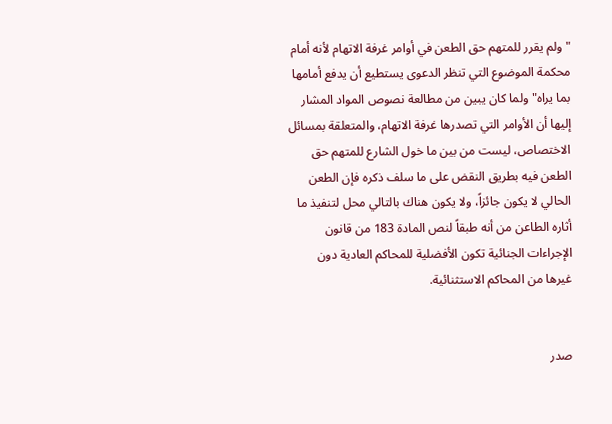"ولم يقرر للمتهم حق الطعن في أوامر غرفة الاتهام لأنه أمام محكمة الموضوع التي تنظر الدعوى يستطيع أن يدفع أمامها بما يراه" ولما كان يبين من مطالعة نصوص المواد المشار إليها أن الأوامر التي تصدرها غرفة الاتهام، والمتعلقة بمسائل الاختصاص، ليست من بين ما خول الشارع للمتهم حق الطعن فيه بطريق النقض على ما سلف ذكره فإن الطعن الحالي لا يكون جائزاً، ولا يكون هناك بالتالي محل لتنفيذ ما أثاره الطاعن من أنه طبقاً لنص المادة 183 من قانون الإجراءات الجنائية تكون الأفضلية للمحاكم العادية دون غيرها من المحاكم الاستثنائية.


صدر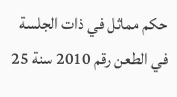حكم مماثل في ذات الجلسة في الطعن رقم 2010 سنة 25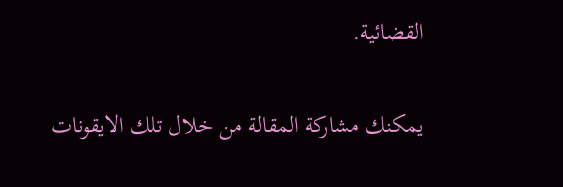القضائية.

يمكنك مشاركة المقالة من خلال تلك الايقونات